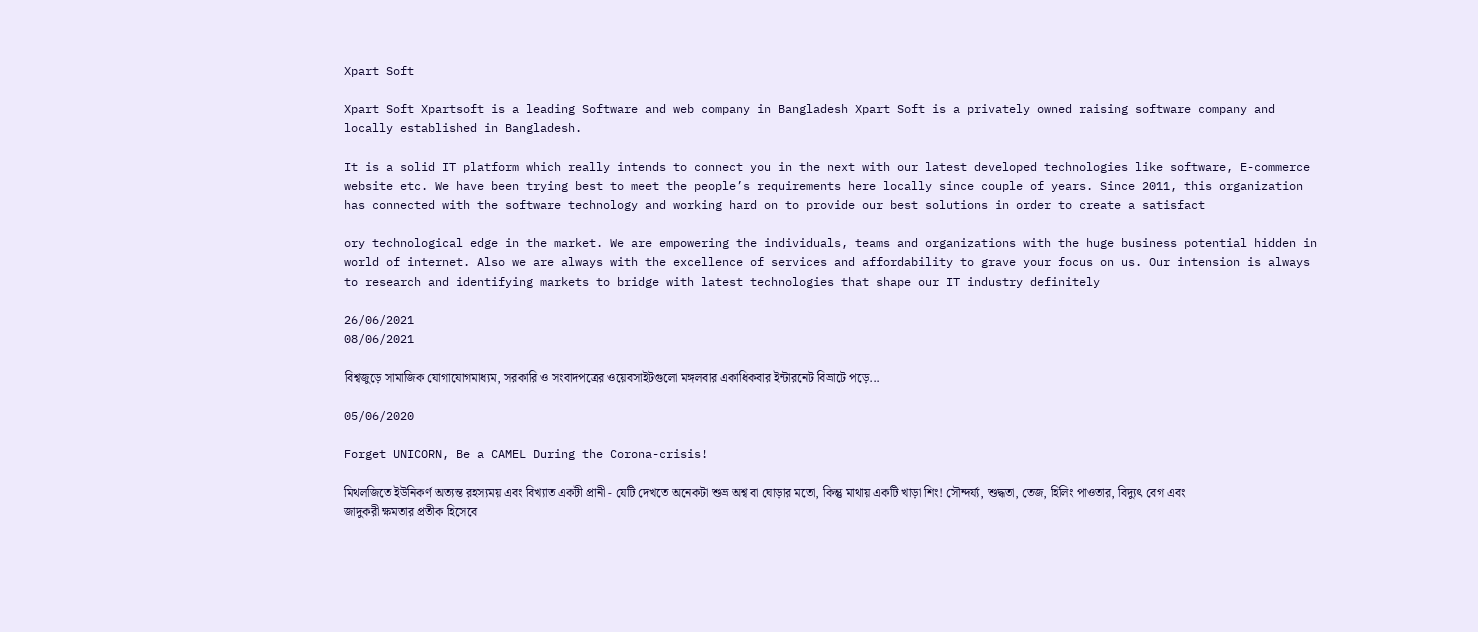Xpart Soft

Xpart Soft Xpartsoft is a leading Software and web company in Bangladesh Xpart Soft is a privately owned raising software company and locally established in Bangladesh.

It is a solid IT platform which really intends to connect you in the next with our latest developed technologies like software, E-commerce website etc. We have been trying best to meet the people’s requirements here locally since couple of years. Since 2011, this organization has connected with the software technology and working hard on to provide our best solutions in order to create a satisfact

ory technological edge in the market. We are empowering the individuals, teams and organizations with the huge business potential hidden in world of internet. Also we are always with the excellence of services and affordability to grave your focus on us. Our intension is always to research and identifying markets to bridge with latest technologies that shape our IT industry definitely

26/06/2021
08/06/2021

বিশ্বজুড়ে সামাজিক যোগাযোগমাধ্যম, সরকারি ও সংবাদপত্রের ওয়েবসাইটগুলো মঙ্গলবার একাধিকবার ইন্টারনেট বিভ্রাটে পড়ে...

05/06/2020

Forget UNICORN, Be a CAMEL During the Corona-crisis!

মিথলজিতে ইউনিকর্ণ অত্যন্ত রহস্যময় এবং বিখ্যাত একটী প্রানী - যেটি দেখতে অনেকটা শুভ্র অশ্ব বা ঘোড়ার মতো, কিন্তু মাথায় একটি খাড়া শিং! সৌন্দর্য্য, শুদ্ধতা, তেজ, হিলিং পাওতার, বিদ্যুৎ বেগ এবং জাদুকরী ক্ষমতার প্রতীক হিসেবে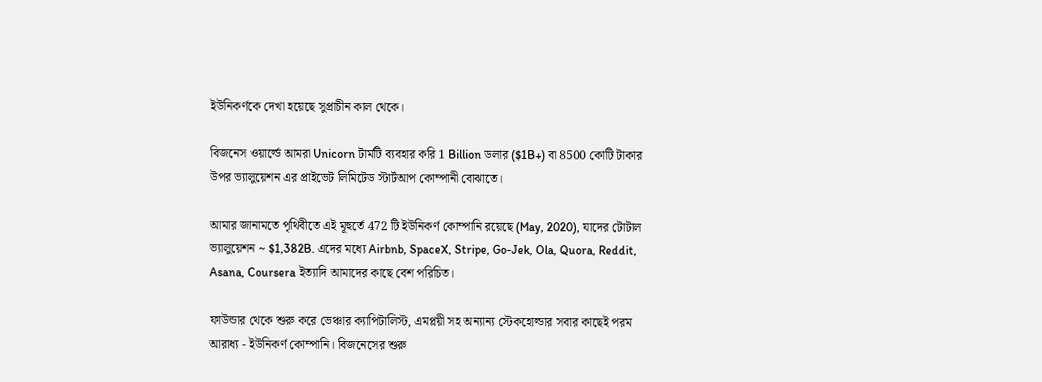ইউনিকর্ণকে দেখা হয়েছে সুপ্রাচীন কাল থেকে।

বিজনেস ওয়ার্ল্ডে আমরা Unicorn টার্মটি ব্যবহার করি 1 Billion ডলার ($1B+) বা 8500 কোটি টাকার উপর ভ্যালুয়েশন এর প্রাইভেট লিমিটেড স্টার্টআপ কোম্পানী বোঝাতে।

আমার জানামতে পৃথিবীতে এই মূহুর্তে 472 টি ইউনিকর্ণ কোম্পানি রয়েছে (May, 2020), যাদের টোটাল ভ্যালুয়েশন ~ $1,382B. এদের মধ্যে Airbnb, SpaceX, Stripe, Go-Jek, Ola, Quora, Reddit, Asana, Coursera ইত্যাদি আমাদের কাছে বেশ পরিচিত।

ফাউন্ডার থেকে শুরু করে ভেঞ্চার ক্যাপিটালিস্ট, এমপ্লয়ী সহ অন্যান্য স্টেকহোল্ডার সবার কাছেই পরম আরাধ্য - ইউনিকর্ণ কোম্পানি। বিজনেসের শুরু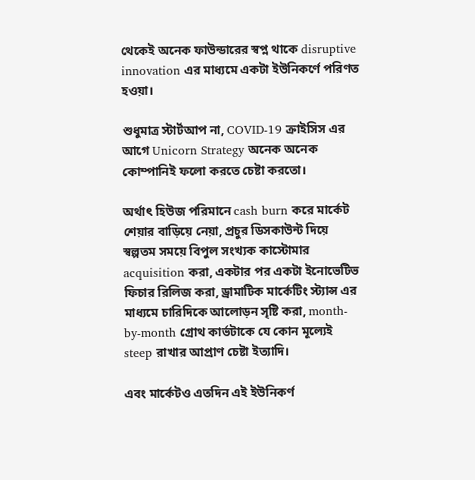থেকেই অনেক ফাউন্ডারের স্বপ্ন থাকে disruptive innovation এর মাধ্যমে একটা ইউনিকর্ণে পরিণত হওয়া।

শুধুমাত্র স্টার্টআপ না, COVID-19 ক্রাইসিস এর আগে Unicorn Strategy অনেক অনেক কোম্পানিই ফলো করতে চেষ্টা করতো।

অর্থাৎ হিউজ পরিমানে cash burn করে মার্কেট শেয়ার বাড়িয়ে নেয়া, প্রচুর ডিসকাউন্ট দিয়ে স্বল্পতম সময়ে বিপুল সংখ্যক কাস্টোমার acquisition করা, একটার পর একটা ইনোভেটিভ ফিচার রিলিজ করা, ড্রামাটিক মার্কেটিং স্ট্যান্স এর মাধ্যমে চারিদিকে আলোড়ন সৃষ্টি করা, month-by-month গ্রোথ কার্ভটাকে যে কোন মূল্যেই steep রাখার আপ্রাণ চেষ্টা ইত্যাদি।

এবং মার্কেটও এতদিন এই ইউনিকর্ণ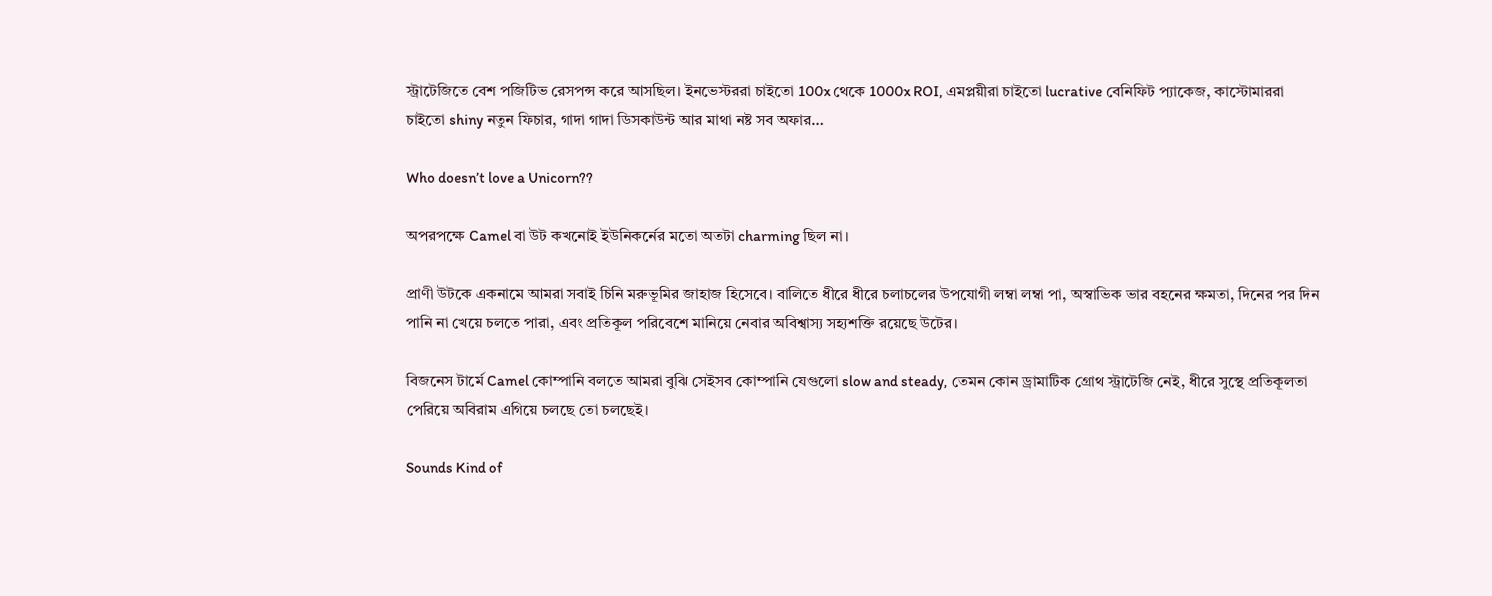স্ট্রাটেজিতে বেশ পজিটিভ রেসপন্স করে আসছিল। ইনভেস্টররা চাইতো 100x থেকে 1000x ROI, এমপ্লয়ীরা চাইতো lucrative বেনিফিট প্যাকেজ, কাস্টোমাররা চাইতো shiny নতুন ফিচার, গাদা গাদা ডিসকাউন্ট আর মাথা নষ্ট সব অফার…

Who doesn’t love a Unicorn??

অপরপক্ষে Camel বা উট কখনোই ইউনিকর্নের মতো অতটা charming ছিল না।

প্রাণী উটকে একনামে আমরা সবাই চিনি মরুভূমির জাহাজ হিসেবে। বালিতে ধীরে ধীরে চলাচলের উপযোগী লম্বা লম্বা পা, অস্বাভিক ভার বহনের ক্ষমতা, দিনের পর দিন পানি না খেয়ে চলতে পারা, এবং প্রতিকূল পরিবেশে মানিয়ে নেবার অবিশ্বাস্য সহ্যশক্তি রয়েছে উটের।

বিজনেস টার্মে Camel কোম্পানি বলতে আমরা বুঝি সেইসব কোম্পানি যেগুলো slow and steady, তেমন কোন ড্রামাটিক গ্রোথ স্ট্রাটেজি নেই, ধীরে সুস্থে প্রতিকূলতা পেরিয়ে অবিরাম এগিয়ে চলছে তো চলছেই।

Sounds Kind of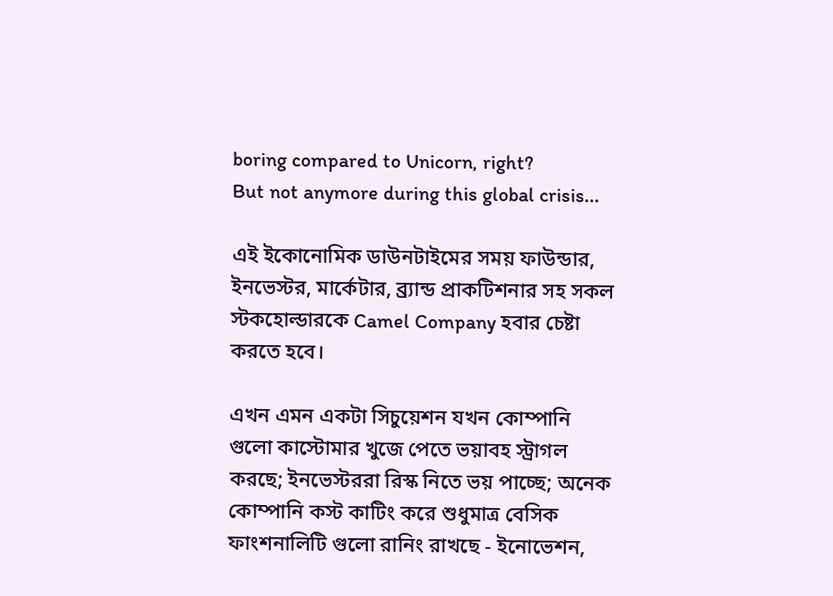boring compared to Unicorn, right?
But not anymore during this global crisis...

এই ইকোনোমিক ডাউনটাইমের সময় ফাউন্ডার, ইনভেস্টর, মার্কেটার, ব্র্যান্ড প্রাকটিশনার সহ সকল স্টকহোল্ডারকে Camel Company হবার চেষ্টা করতে হবে।

এখন এমন একটা সিচুয়েশন যখন কোম্পানি গুলো কাস্টোমার খুজে পেতে ভয়াবহ স্ট্রাগল করছে; ইনভেস্টররা রিস্ক নিতে ভয় পাচ্ছে; অনেক কোম্পানি কস্ট কাটিং করে শুধুমাত্র বেসিক ফাংশনালিটি গুলো রানিং রাখছে - ইনোভেশন,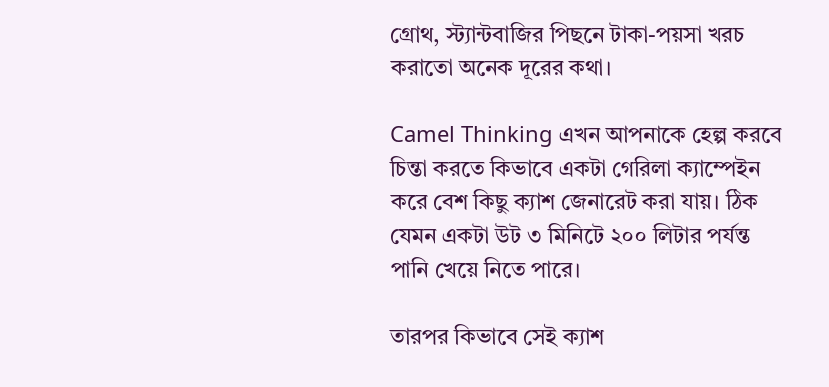গ্রোথ, স্ট্যান্টবাজির পিছনে টাকা-পয়সা খরচ করাতো অনেক দূরের কথা।

Camel Thinking এখন আপনাকে হেল্প করবে চিন্তা করতে কিভাবে একটা গেরিলা ক্যাম্পেইন করে বেশ কিছু ক্যাশ জেনারেট করা যায়। ঠিক যেমন একটা উট ৩ মিনিটে ২০০ লিটার পর্যন্ত পানি খেয়ে নিতে পারে।

তারপর কিভাবে সেই ক্যাশ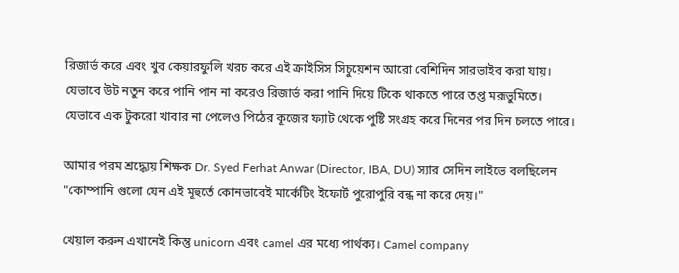রিজার্ভ করে এবং খুব কেয়ারফুলি খরচ করে এই ক্রাইসিস সিচুয়েশন আরো বেশিদিন সারভাইব করা যায়। যেভাবে উট নতুন করে পানি পান না করেও রিজার্ভ করা পানি দিয়ে টিকে থাকতে পারে তপ্ত মরূভুমিতে। যেভাবে এক টুকরো খাবার না পেলেও পিঠের কূজের ফ্যাট থেকে পুষ্টি সংগ্রহ করে দিনের পর দিন চলতে পারে।

আমার পরম শ্রদ্ধ্যেয় শিক্ষক Dr. Syed Ferhat Anwar (Director, IBA, DU) স্যার সেদিন লাইভে বলছিলেন "কোম্পানি গুলো যেন এই মূহুর্তে কোনভাবেই মার্কেটিং ইফোর্ট পুরোপুরি বন্ধ না করে দেয়।"

খেয়াল করুন এখানেই কিন্তু unicorn এবং camel এর মধ্যে পার্থক্য। Camel company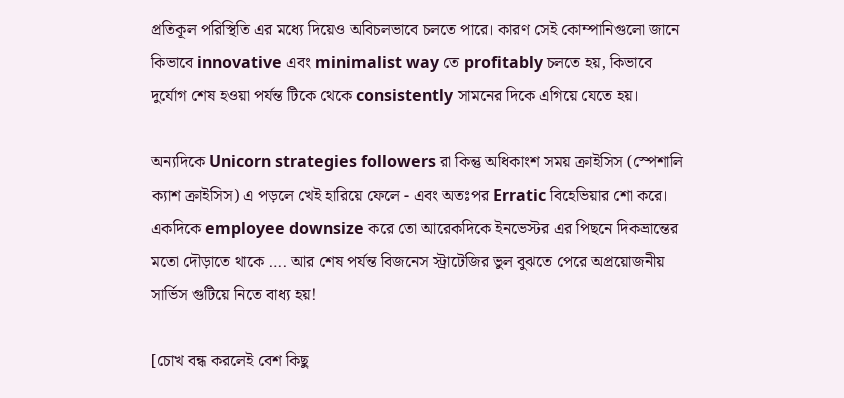প্রতিকূল পরিস্থিতি এর মধ্যে দিয়েও অবিচলভাবে চলতে পারে। কারণ সেই কোম্পানিগুলো জানে কিভাবে innovative এবং minimalist way তে profitably চলতে হয়, কিভাবে দুর্যোগ শেষ হওয়া পর্যন্ত টিকে থেকে consistently সামনের দিকে এগিয়ে যেতে হয়।

অন্যদিকে Unicorn strategies followers রা কিন্তু অধিকাংশ সময় ক্রাইসিস (স্পেশালি ক্যাশ ক্রাইসিস) এ পড়লে খেই হারিয়ে ফেলে - এবং অতঃপর Erratic বিহেভিয়ার শো করে। একদিকে employee downsize করে তো আরেকদিকে ইনভেস্টর এর পিছনে দিকভ্রান্তের মতো দৌড়াতে থাকে …. আর শেষ পর্যন্ত বিজনেস স্ট্রাটেজির ভুল বুঝতে পেরে অপ্রয়োজনীয় সার্ভিস গুটিয়ে নিতে বাধ্য হয়!

[চোখ বন্ধ করলেই বেশ কিছু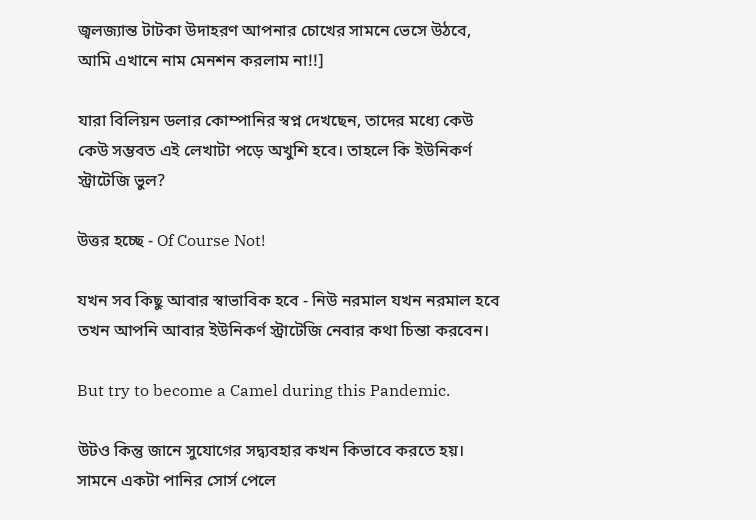জ্বলজ্যান্ত টাটকা উদাহরণ আপনার চোখের সামনে ভেসে উঠবে, আমি এখানে নাম মেনশন করলাম না!!]

যারা বিলিয়ন ডলার কোম্পানির স্বপ্ন দেখছেন, তাদের মধ্যে কেউ কেউ সম্ভবত এই লেখাটা পড়ে অখুশি হবে। তাহলে কি ইউনিকর্ণ স্ট্রাটেজি ভুল?

উত্তর হচ্ছে - Of Course Not!

যখন সব কিছু আবার স্বাভাবিক হবে - নিউ নরমাল যখন নরমাল হবে তখন আপনি আবার ইউনিকর্ণ স্ট্রাটেজি নেবার কথা চিন্তা করবেন।

But try to become a Camel during this Pandemic.

উটও কিন্তু জানে সুযোগের সদ্ব্যবহার কখন কিভাবে করতে হয়। সামনে একটা পানির সোর্স পেলে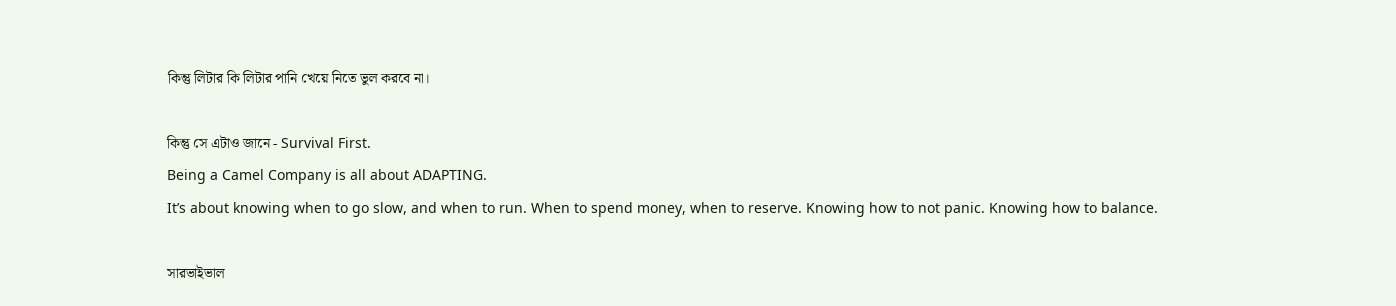কিন্তু লিটার কি লিটার পানি খেয়ে নিতে ভুল করবে না।

কিন্তু সে এটাও জানে - Survival First.
Being a Camel Company is all about ADAPTING.
It’s about knowing when to go slow, and when to run. When to spend money, when to reserve. Knowing how to not panic. Knowing how to balance.

সারভাইভাল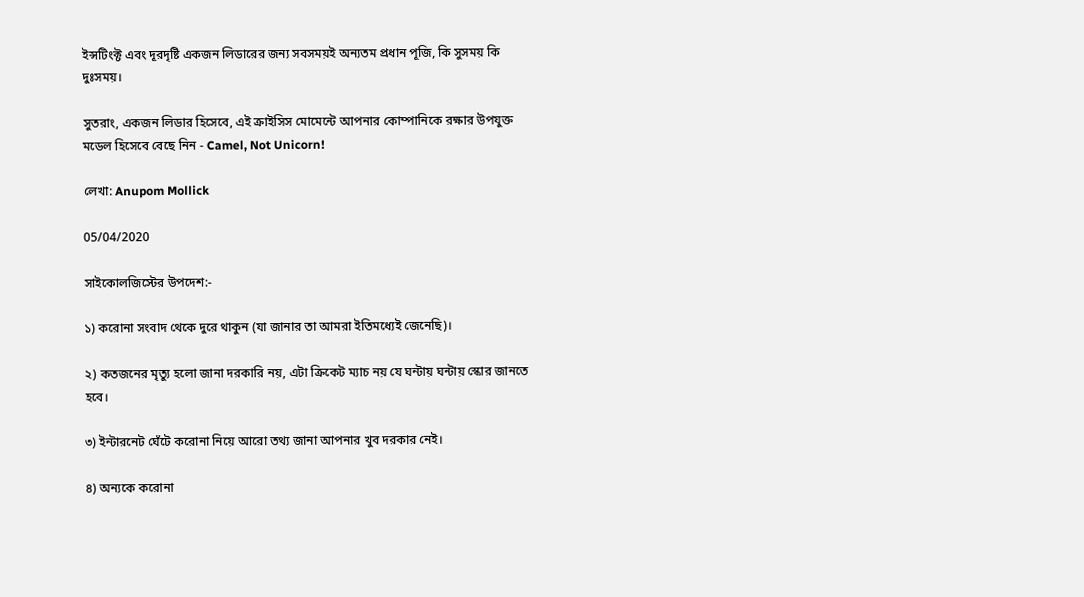ইন্সটিংক্ট এবং দূরদৃষ্টি একজন লিডারের জন্য সবসময়ই অন্যতম প্রধান পূজি, কি সুসময় কি দুঃসময়।

সুতরাং, একজন লিডার হিসেবে, এই ক্রাইসিস মোমেন্টে আপনার কোম্পানিকে রক্ষার উপযুক্ত মডেল হিসেবে বেছে নিন - Camel, Not Unicorn!

লেখা: Anupom Mollick

05/04/2020

সাইকোলজিস্টের উপদেশ:-

১) করোনা সংবাদ থেকে দুরে থাকুন (যা জানার তা আমরা ইতিমধ্যেই জেনেছি)।

২) কতজনের মৃত্যু হলো জানা দরকারি নয়, এটা ক্রিকেট ম্যাচ নয় যে ঘন্টায় ঘন্টায় স্কোর জানতে হবে।

৩) ইন্টারনেট ঘেঁটে করোনা নিয়ে আরো তথ্য জানা আপনার খুব দরকার নেই।

৪) অন্যকে করোনা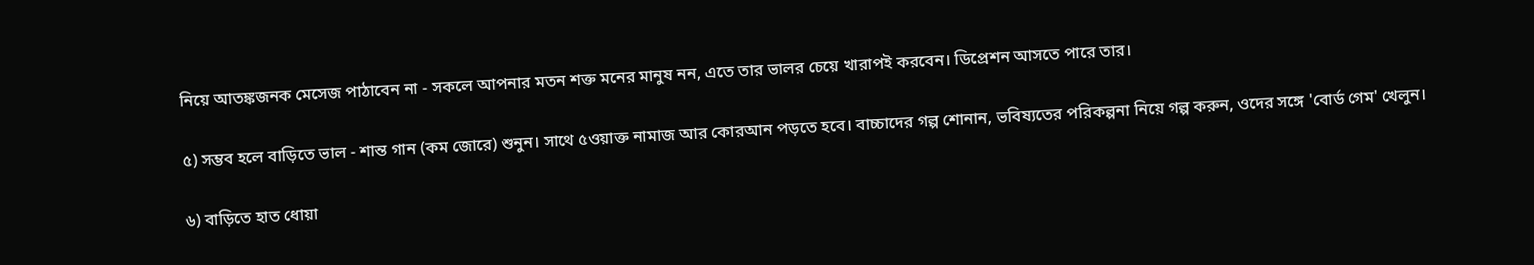নিয়ে আতঙ্কজনক মেসেজ পাঠাবেন না - সকলে আপনার মতন শক্ত মনের মানুষ নন, এতে তার ভালর চেয়ে খারাপই করবেন। ডিপ্রেশন আসতে পারে তার।

৫) সম্ভব হলে বাড়িতে ভাল - শান্ত গান (কম জোরে) শুনুন। সাথে ৫ওয়াক্ত নামাজ আর কোরআন পড়তে হবে। বাচ্চাদের গল্প শোনান, ভবিষ্যতের পরিকল্পনা নিয়ে গল্প করুন, ওদের সঙ্গে 'বোর্ড গেম' খেলুন।

৬) বাড়িতে হাত ধোয়া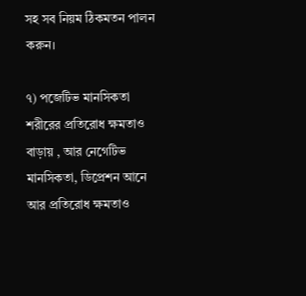সহ সব নিয়ম ঠিকমতন পালন করুন।

৭) পজেটিভ মানসিকতা শরীরের প্রতিরোধ ক্ষমতাও বাড়ায় , আর নেগেটিভ
মানসিকতা, ডিপ্রেশন আনে আর প্রতিরোধ ক্ষমতাও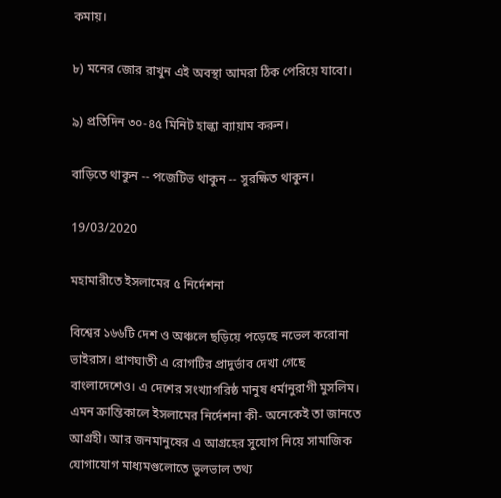কমায়।

৮) মনের জোর রাখুন এই অবস্থা আমরা ঠিক পেরিয়ে যাবো।

৯) প্রতিদিন ৩০-৪৫ মিনিট হাল্কা ব্যায়াম করুন।

বাড়িতে থাকুন -- পজেটিভ থাকুন -- সুরক্ষিত থাকুন।

19/03/2020

মহামারীতে ইসলামের ৫ নির্দেশনা

বিশ্বের ১৬৬টি দেশ ও অঞ্চলে ছড়িয়ে পড়েছে নভেল করোনা ভাইরাস। প্রাণঘাতী এ রোগটির প্রাদুর্ভাব দেখা গেছে বাংলাদেশেও। এ দেশের সংখ্যাগরিষ্ঠ মানুষ ধর্মানুরাগী মুসলিম। এমন ক্রান্তিকালে ইসলামের নির্দেশনা কী- অনেকেই তা জানতে আগ্রহী। আর জনমানুষের এ আগ্রহের সুযোগ নিয়ে সামাজিক যোগাযোগ মাধ্যমগুলোতে ভুলভাল তথ্য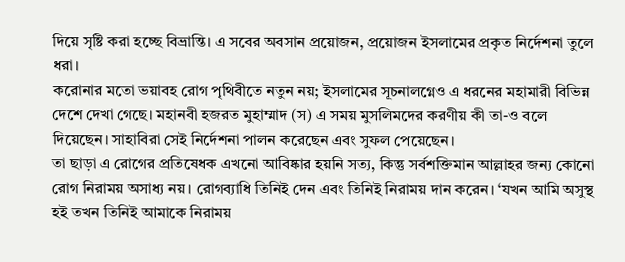দিয়ে সৃষ্টি করা হচ্ছে বিভ্রান্তি। এ সবের অবসান প্রয়োজন, প্রয়োজন ইসলামের প্রকৃত নির্দেশনা তুলে ধরা।
করোনার মতো ভয়াবহ রোগ পৃথিবীতে নতুন নয়; ইসলামের সূচনালগ্নেও এ ধরনের মহামারী বিভিন্ন দেশে দেখা গেছে। মহানবী হজরত মুহাম্মাদ (স) এ সময় মুসলিমদের করণীয় কী তা-ও বলে দিয়েছেন। সাহাবিরা সেই নির্দেশনা পালন করেছেন এবং সুফল পেয়েছেন।
তা ছাড়া এ রোগের প্রতিষেধক এখনো আবিষ্কার হয়নি সত্য, কিন্তু সর্বশক্তিমান আল্লাহর জন্য কোনো রোগ নিরাময় অসাধ্য নয়। রোগব্যাধি তিনিই দেন এবং তিনিই নিরাময় দান করেন। ‘যখন আমি অসুস্থ হই তখন তিনিই আমাকে নিরাময়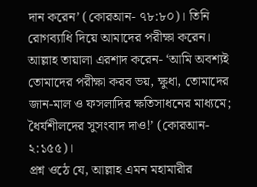দান করেন’ (কোরআন- ৭৮:৮০)। তিনি রোগব্যাধি দিয়ে আমাদের পরীক্ষা করেন। আল্লাহ তায়ালা এরশাদ করেন- ‘আমি অবশ্যই তোমাদের পরীক্ষা করব ভয়, ক্ষুধা, তোমাদের জান-মাল ও ফসলাদির ক্ষতিসাধনের মাধ্যমে; ধৈর্যশীলদের সুসংবাদ দাও!’ (কোরআন- ২:১৫৫)।
প্রশ্ন ওঠে যে, আল্লাহ এমন মহামারীর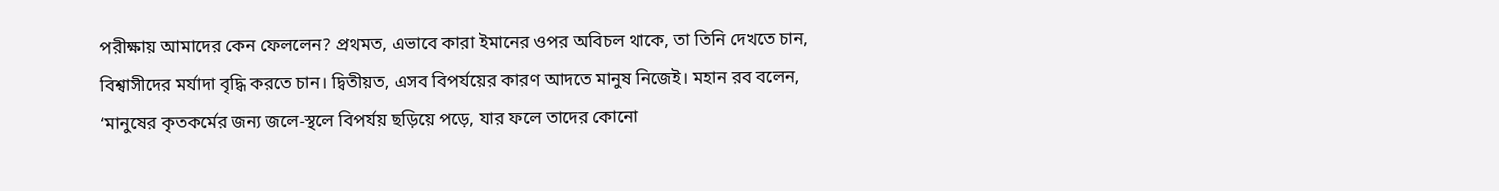পরীক্ষায় আমাদের কেন ফেললেন? প্রথমত, এভাবে কারা ইমানের ওপর অবিচল থাকে, তা তিনি দেখতে চান, বিশ্বাসীদের মর্যাদা বৃদ্ধি করতে চান। দ্বিতীয়ত, এসব বিপর্যয়ের কারণ আদতে মানুষ নিজেই। মহান রব বলেন, ‘মানুষের কৃতকর্মের জন্য জলে-স্থলে বিপর্যয় ছড়িয়ে পড়ে, যার ফলে তাদের কোনো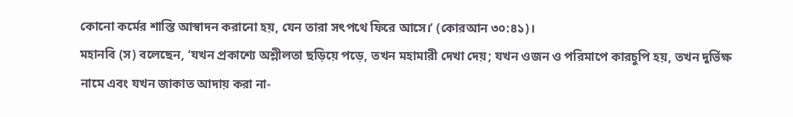কোনো কর্মের শাস্তি আস্বাদন করানো হয়, যেন তারা সৎপথে ফিরে আসে।’ (কোরআন ৩০:৪১)।
মহানবি (স) বলেছেন, ‘যখন প্রকাশ্যে অশ্লীলতা ছড়িয়ে পড়ে, তখন মহামারী দেখা দেয়; যখন ওজন ও পরিমাপে কারচুপি হয়, তখন দুর্ভিক্ষ নামে এবং যখন জাকাত আদায় করা না-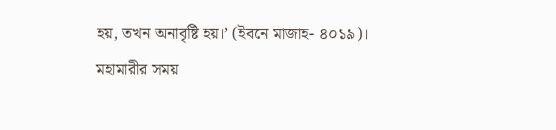হয়, তখন অনাবৃষ্টি হয়।’ (ইবনে মাজাহ- ৪০১৯)।
মহামারীর সময়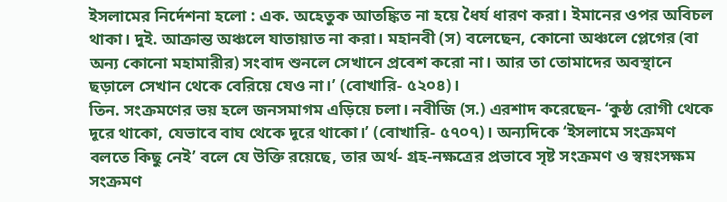ইসলামের নির্দেশনা হলো : এক. অহেতুক আতঙ্কিত না হয়ে ধৈর্য ধারণ করা। ইমানের ওপর অবিচল থাকা। দুই. আক্রান্ত অঞ্চলে যাতায়াত না করা। মহানবী (স) বলেছেন, কোনো অঞ্চলে প্লেগের (বা অন্য কোনো মহামারীর) সংবাদ শুনলে সেখানে প্রবেশ করো না। আর তা তোমাদের অবস্থানে ছড়ালে সেখান থেকে বেরিয়ে যেও না।’ (বোখারি- ৫২০৪)।
তিন. সংক্রমণের ভয় হলে জনসমাগম এড়িয়ে চলা। নবীজি (স.) এরশাদ করেছেন- ‘কুষ্ঠ রোগী থেকে দূরে থাকো, যেভাবে বাঘ থেকে দূরে থাকো।’ (বোখারি- ৫৭০৭)। অন্যদিকে ‘ইসলামে সংক্রমণ বলতে কিছু নেই’ বলে যে উক্তি রয়েছে, তার অর্থ- গ্রহ-নক্ষত্রের প্রভাবে সৃষ্ট সংক্রমণ ও স্বয়ংসক্ষম সংক্রমণ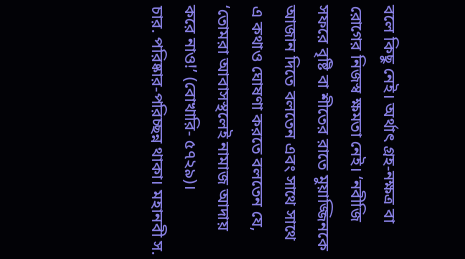বলে কিছু নেই। অর্থাৎ গ্রহ-নক্ষত্র বা রোগের নিজস্ব ক্ষমতা নেই। ‘নবীজি সফরে বৃষ্টি বা শীতের রাতে মুয়াজ্জিনকে আজান দিতে বলতেন এবং সাথে সাথে এ কথাও ঘোষণা করতে বলতেন যে, ‘তোমরা আবাসস্থলেই নামাজ আদায় করে নাও!’ (বোখারি- ৫৭২৯)।
চার. পরিষ্কার-পরিচ্ছন্ন থাকা। মহানবী স.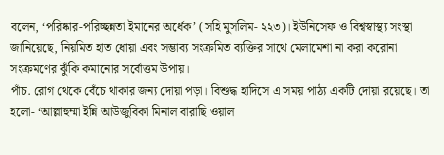বলেন, ‘পরিষ্কার-পরিচ্ছন্নতা ইমানের অর্ধেক’ (সহি মুসলিম- ২২৩)। ইউনিসেফ ও বিশ্বস্বাস্থ্য সংস্থা জানিয়েছে, নিয়মিত হাত ধোয়া এবং সম্ভাব্য সংক্রমিত ব্যক্তির সাথে মেলামেশা না করা করোনা সংক্রমণের ঝুঁকি কমানোর সর্বোত্তম উপায়।
পাঁচ. রোগ থেকে বেঁচে থাকার জন্য দোয়া পড়া। বিশুদ্ধ হাদিসে এ সময় পাঠ্য একটি দোয়া রয়েছে। তা হলো- ‘আল্লাহুম্মা ইন্নি আউজুবিকা মিনাল বারাছি ওয়াল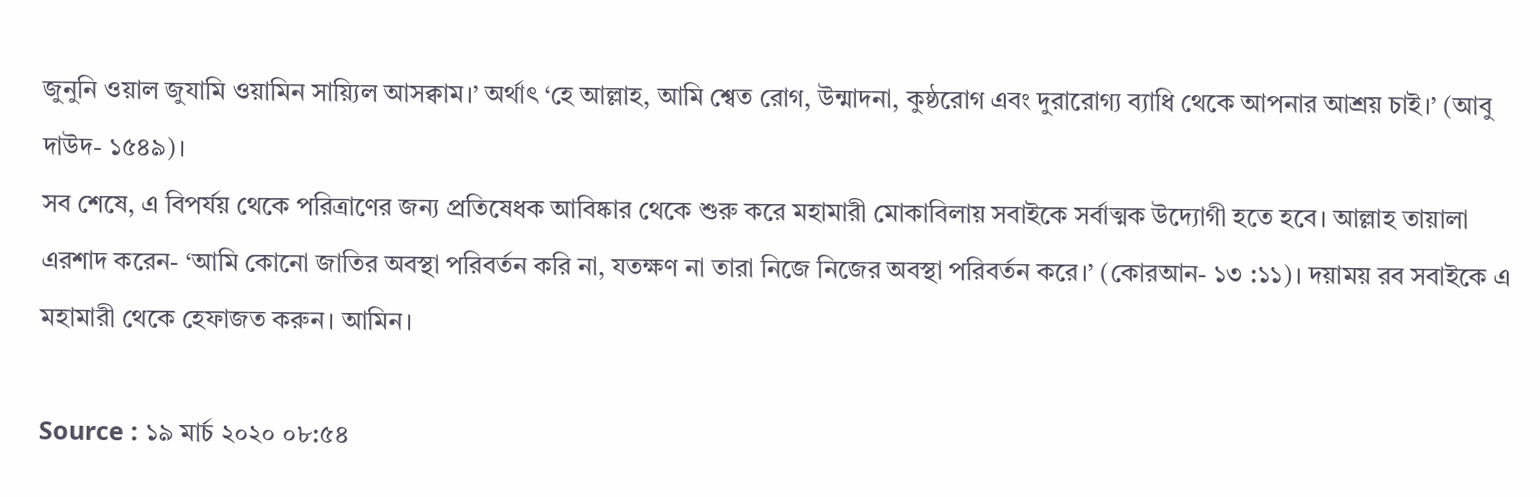জুনুনি ওয়াল জুযামি ওয়ামিন সায়্যিল আসক্বাম।’ অর্থাৎ ‘হে আল্লাহ, আমি শ্বেত রোগ, উন্মাদনা, কুষ্ঠরোগ এবং দুরারোগ্য ব্যাধি থেকে আপনার আশ্রয় চাই।’ (আবু দাউদ- ১৫৪৯)।
সব শেষে, এ বিপর্যয় থেকে পরিত্রাণের জন্য প্রতিষেধক আবিষ্কার থেকে শুরু করে মহামারী মোকাবিলায় সবাইকে সর্বাত্মক উদ্যোগী হতে হবে। আল্লাহ তায়ালা এরশাদ করেন- ‘আমি কোনো জাতির অবস্থা পরিবর্তন করি না, যতক্ষণ না তারা নিজে নিজের অবস্থা পরিবর্তন করে।’ (কোরআন- ১৩ :১১)। দয়াময় রব সবাইকে এ মহামারী থেকে হেফাজত করুন। আমিন।

Source : ১৯ মার্চ ২০২০ ০৮:৫৪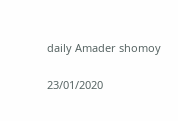daily Amader shomoy

23/01/2020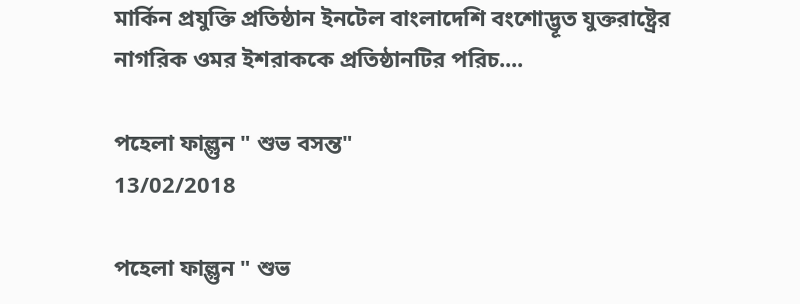মার্কিন প্রযুক্তি প্রতিষ্ঠান ইনটেল বাংলাদেশি বংশোদ্ভূত যুক্তরাষ্ট্রের নাগরিক ওমর ইশরাককে প্রতিষ্ঠানটির পরিচ....

পহেলা ফাল্গুন " শুভ বসন্ত"
13/02/2018

পহেলা ফাল্গুন " শুভ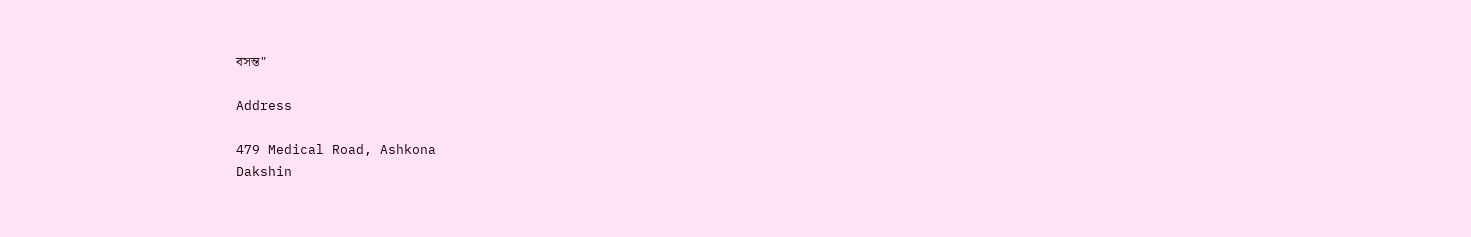বসন্ত"

Address

479 Medical Road, Ashkona
Dakshin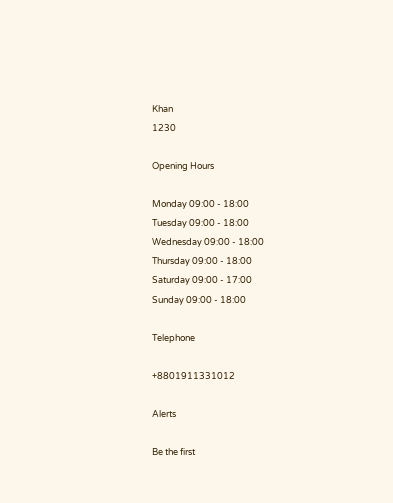Khan
1230

Opening Hours

Monday 09:00 - 18:00
Tuesday 09:00 - 18:00
Wednesday 09:00 - 18:00
Thursday 09:00 - 18:00
Saturday 09:00 - 17:00
Sunday 09:00 - 18:00

Telephone

+8801911331012

Alerts

Be the first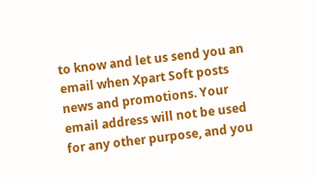to know and let us send you an email when Xpart Soft posts news and promotions. Your email address will not be used for any other purpose, and you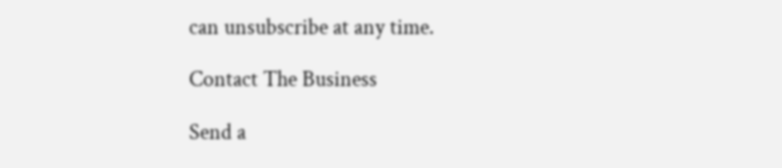can unsubscribe at any time.

Contact The Business

Send a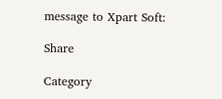message to Xpart Soft:

Share

Category